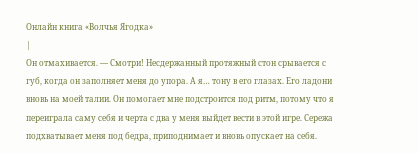Онлайн книга «Волчья Ягодка»
|
Он отмахивается. — Смотри! Несдержанный протяжный стон срывается с губ, когда он заполняет меня до упора. А я… тону в его глазах. Его ладони вновь на моей талии. Он помогает мне подстроится под ритм, потому что я переиграла саму себя и черта с два у меня выйдет вести в этой игре. Сережа подхватывает меня под бедра, приподнимает и вновь опускает на себя.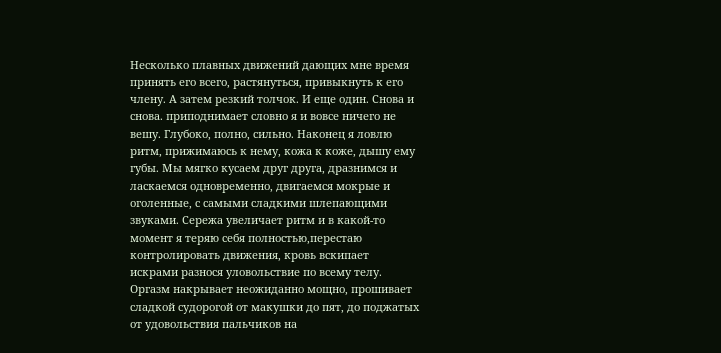Несколько плавных движений дающих мне время принять его всего, растянуться, привыкнуть к его члену. А затем резкий толчок. И еще один. Снова и снова. приподнимает словно я и вовсе ничего не вешу. Глубоко, полно, сильно. Наконец я ловлю ритм, прижимаюсь к нему, кожа к коже, дышу ему губы. Мы мягко кусаем друг друга, дразнимся и ласкаемся одновременно, двигаемся мокрые и оголенные, с самыми сладкими шлепающими звуками. Сережа увеличает ритм и в какой-то момент я теряю себя полностью,перестаю контролировать движения, кровь вскипает искрами разнося уловольствие по всему телу. Оргазм накрывает неожиданно мощно, прошивает сладкой судорогой от макушки до пят, до поджатых от удовольствия пальчиков на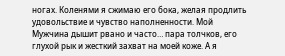ногах. Коленями я сжимаю его бока, желая продлить удовольствие и чувство наполненности. Мой Мужчина дышит рвано и часто… пара толчков, его глухой рык и жесткий захват на моей коже. А я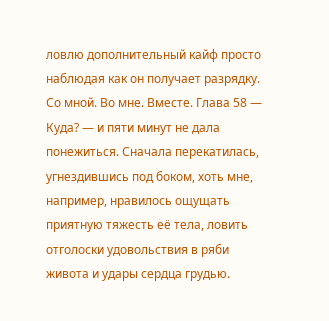ловлю дополнительный кайф просто наблюдая как он получает разрядку. Со мной. Во мне. Вместе. Глава 58 — Куда? — и пяти минут не дала понежиться. Сначала перекатилась, угнездившись под боком, хоть мне, например, нравилось ощущать приятную тяжесть её тела, ловить отголоски удовольствия в ряби живота и удары сердца грудью.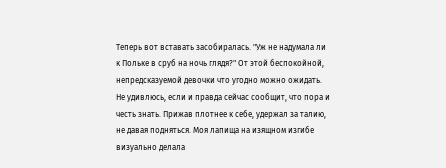Теперь вот вставать засобиралась. "Уж не надумала ли к Польке в сруб на ночь глядя?" От этой беспокойной, непредсказуемой девочки что угодно можно ожидать. Не удивлюсь, если и правда сейчас сообщит, что пора и честь знать. Прижав плотнее к себе, удержал за талию, не давая подняться. Моя лапища на изящном изгибе визуально делала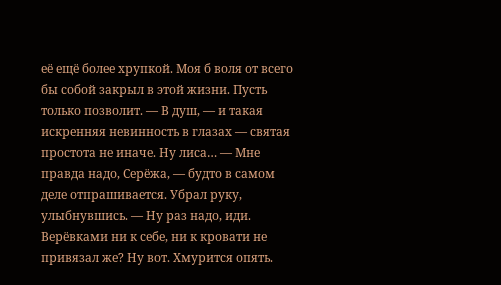её ещё более хрупкой. Моя б воля от всего бы собой закрыл в этой жизни. Пусть только позволит. — В душ, — и такая искренняя невинность в глазах — святая простота не иначе. Ну лиса… — Мне правда надо, Серёжа, — будто в самом деле отпрашивается. Убрал руку, улыбнувшись. — Ну раз надо, иди. Верёвками ни к себе, ни к кровати не привязал же? Ну вот. Хмурится опять.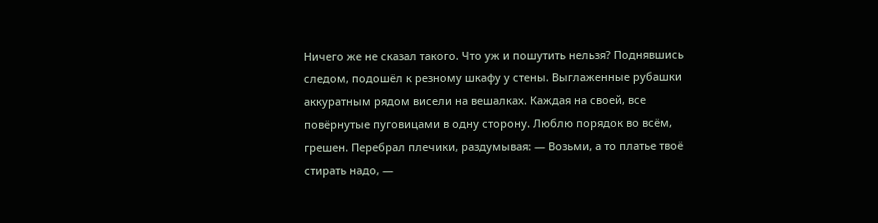Ничего же не сказал такого. Что уж и пошутить нельзя? Поднявшись следом, подошёл к резному шкафу у стены. Выглаженные рубашки аккуратным рядом висели на вешалках. Каждая на своей, все повёрнутые пуговицами в одну сторону. Люблю порядок во всём, грешен. Перебрал плечики, раздумывая: — Возьми, а то платье твоё стирать надо, —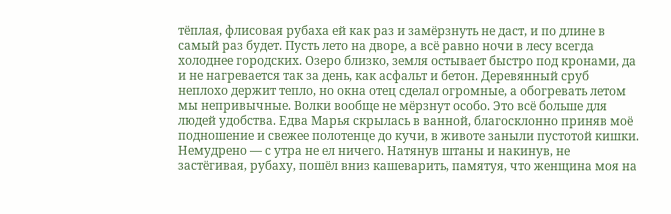тёплая, флисовая рубаха ей как раз и замёрзнуть не даст, и по длине в самый раз будет. Пусть лето на дворе, а всё равно ночи в лесу всегда холоднее городских. Озеро близко, земля остывает быстро под кронами, да и не нагревается так за день, как асфальт и бетон. Деревянный сруб неплохо держит тепло, но окна отец сделал огромные, а обогревать летом мы непривычные. Волки вообще не мёрзнут особо. Это всё больше для людей удобства. Едва Марья скрылась в ванной, благосклонно приняв моё подношение и свежее полотенце до кучи, в животе заныли пустотой кишки. Немудрено — с утра не ел ничего. Натянув штаны и накинув, не застёгивая, рубаху, пошёл вниз кашеварить, памятуя, что женщина моя на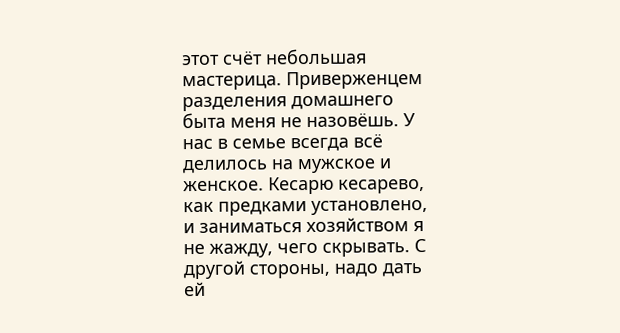этот счёт небольшая мастерица. Приверженцем разделения домашнего быта меня не назовёшь. У нас в семье всегда всё делилось на мужское и женское. Кесарю кесарево, как предками установлено, и заниматься хозяйством я не жажду, чего скрывать. С другой стороны, надо дать ей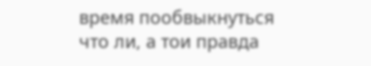время пообвыкнуться что ли, а тои правда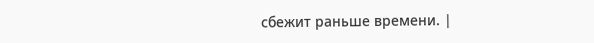сбежит раньше времени. |